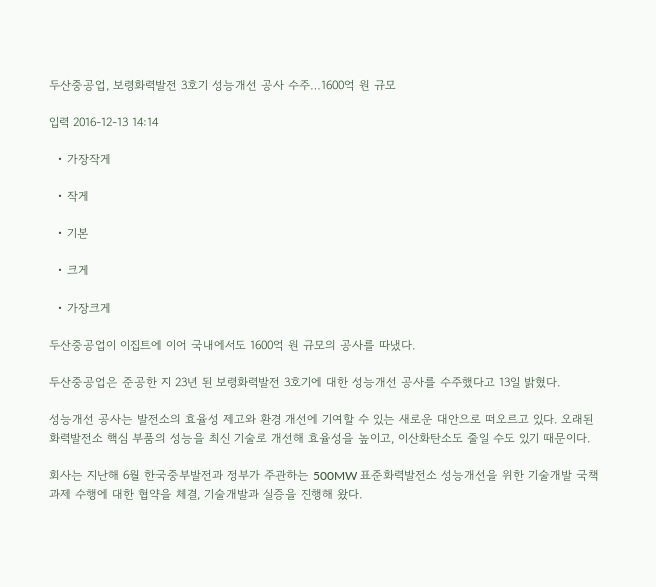두산중공업, 보령화력발전 3호기 성능개선 공사 수주…1600억 원 규모

입력 2016-12-13 14:14

  • 가장작게

  • 작게

  • 기본

  • 크게

  • 가장크게

두산중공업이 이집트에 이어 국내에서도 1600억 원 규모의 공사를 따냈다.

두산중공업은 준공한 지 23년 된 보령화력발전 3호기에 대한 성능개선 공사를 수주했다고 13일 밝혔다.

성능개선 공사는 발전소의 효율성 제고와 환경 개선에 기여할 수 있는 새로운 대안으로 떠오르고 있다. 오래된 화력발전소 핵심 부품의 성능을 최신 기술로 개선해 효율성을 높이고, 이산화탄소도 줄일 수도 있기 때문이다.

회사는 지난해 6월 한국중부발전과 정부가 주관하는 500MW 표준화력발전소 성능개선을 위한 기술개발 국책과제 수행에 대한 협약을 체결, 기술개발과 실증을 진행해 왔다.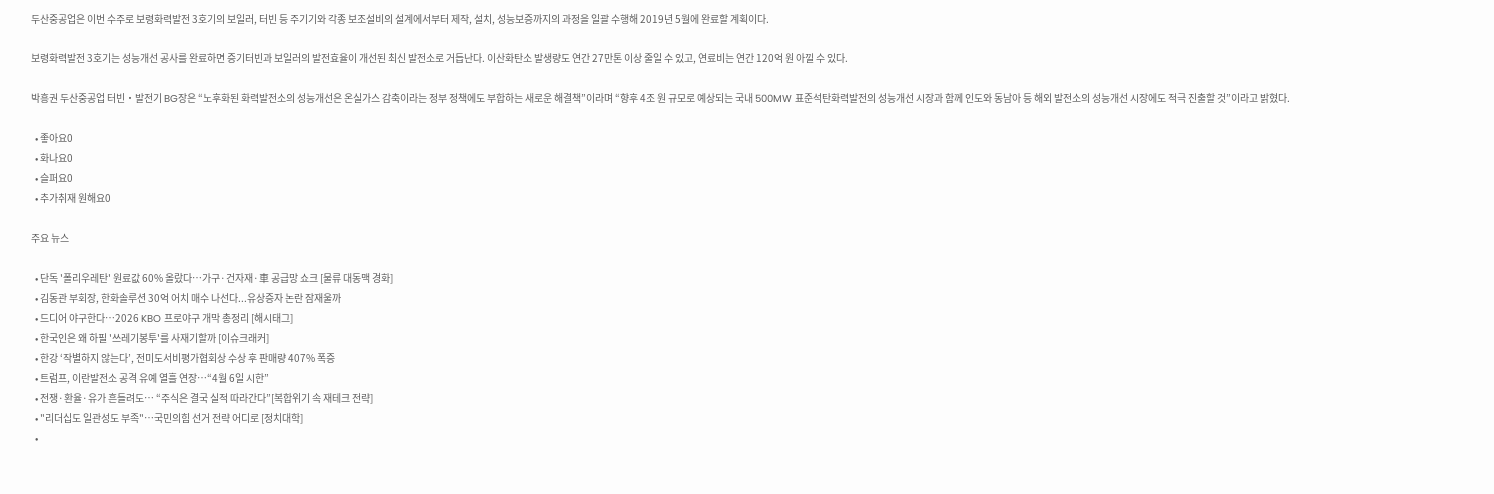두산중공업은 이번 수주로 보령화력발전 3호기의 보일러, 터빈 등 주기기와 각종 보조설비의 설계에서부터 제작, 설치, 성능보증까지의 과정을 일괄 수행해 2019년 5월에 완료할 계획이다.

보령화력발전 3호기는 성능개선 공사를 완료하면 증기터빈과 보일러의 발전효율이 개선된 최신 발전소로 거듭난다. 이산화탄소 발생량도 연간 27만톤 이상 줄일 수 있고, 연료비는 연간 120억 원 아낄 수 있다.

박흥권 두산중공업 터빈・발전기 BG장은 “노후화된 화력발전소의 성능개선은 온실가스 감축이라는 정부 정책에도 부합하는 새로운 해결책”이라며 “향후 4조 원 규모로 예상되는 국내 500MW 표준석탄화력발전의 성능개선 시장과 함께 인도와 동남아 등 해외 발전소의 성능개선 시장에도 적극 진출할 것”이라고 밝혔다.

  • 좋아요0
  • 화나요0
  • 슬퍼요0
  • 추가취재 원해요0

주요 뉴스

  • 단독 '폴리우레탄' 원료값 60% 올랐다…가구·건자재·車 공급망 쇼크 [물류 대동맥 경화]
  • 김동관 부회장, 한화솔루션 30억 어치 매수 나선다...유상증자 논란 잠재울까
  • 드디어 야구한다…2026 KBO 프로야구 개막 총정리 [해시태그]
  • 한국인은 왜 하필 '쓰레기봉투'를 사재기할까 [이슈크래커]
  • 한강 ‘작별하지 않는다’, 전미도서비평가협회상 수상 후 판매량 407% 폭증
  • 트럼프, 이란발전소 공격 유예 열흘 연장…“4월 6일 시한”
  • 전쟁·환율·유가 흔들려도… “주식은 결국 실적 따라간다”[복합위기 속 재테크 전략]
  • "리더십도 일관성도 부족"…국민의힘 선거 전략 어디로 [정치대학]
  •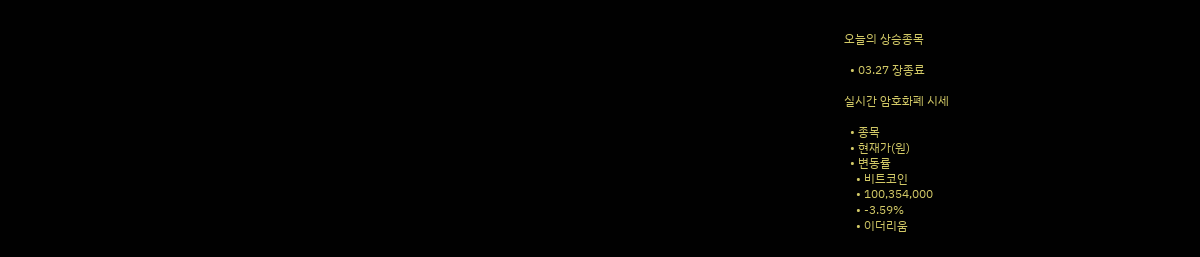오늘의 상승종목

  • 03.27 장종료

실시간 암호화폐 시세

  • 종목
  • 현재가(원)
  • 변동률
    • 비트코인
    • 100,354,000
    • -3.59%
    • 이더리움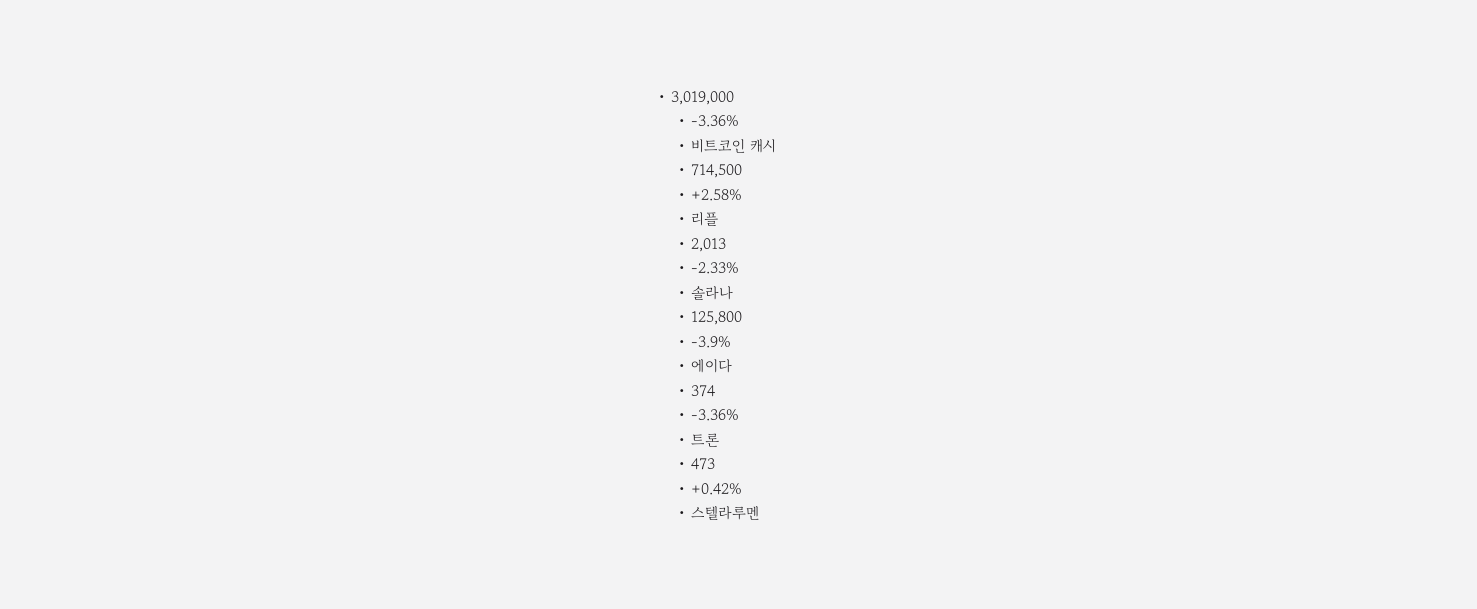• 3,019,000
    • -3.36%
    • 비트코인 캐시
    • 714,500
    • +2.58%
    • 리플
    • 2,013
    • -2.33%
    • 솔라나
    • 125,800
    • -3.9%
    • 에이다
    • 374
    • -3.36%
    • 트론
    • 473
    • +0.42%
    • 스텔라루멘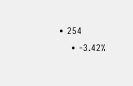• 254
    • -3.42%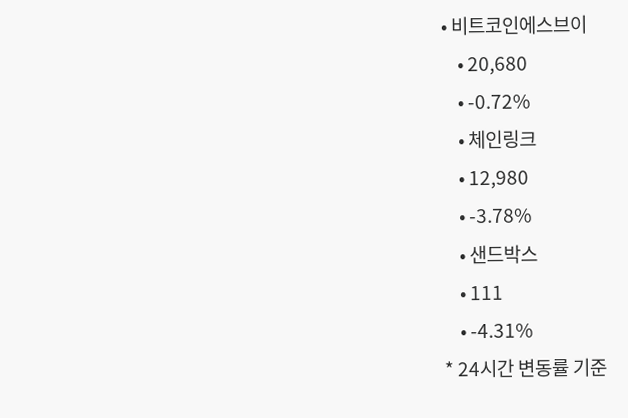• 비트코인에스브이
    • 20,680
    • -0.72%
    • 체인링크
    • 12,980
    • -3.78%
    • 샌드박스
    • 111
    • -4.31%
* 24시간 변동률 기준